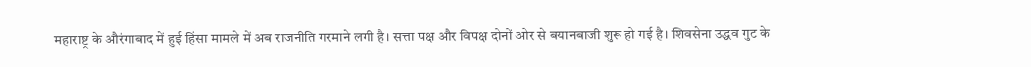महाराष्ट्र के औरंगाबाद में हुई हिंसा मामले में अब राजनीति गरमाने लगी है। सत्ता पक्ष और विपक्ष दोनों ओर से बयानबाजी शुरू हो गई है। शिवसेना उद्धव गुट के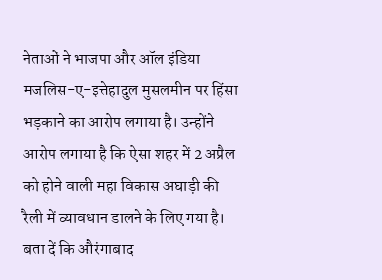नेताओं ने भाजपा और ऑल इंडिया मजलिस-ए-इत्तेहादुल मुसलमीन पर हिंसा भड़काने का आरोप लगाया है। उन्होंने आरोप लगाया है कि ऐसा शहर में 2 अप्रैल को होने वाली महा विकास अघाड़ी की रैली में व्यावधान डालने के लिए गया है। बता दें कि औरंगाबाद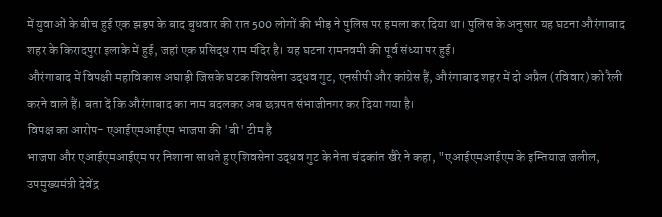में युवाओं के बीच हुई एक झड़प के बाद बुधवार की रात 500 लोगों की भीड़ ने पुलिस पर हमला कर दिया था। पुलिस के अनुसार यह घटना औरंगाबाद शहर के किरादपुरा इलाके में हुई, जहां एक प्रसिद्ध राम मंदिर है। यह घटना रामनवमी की पूर्व संध्या पर हुई।
औरंगाबाद में विपक्षी महाविकास अघाड़ी जिसके घटक शिवसेना उद्धव गुट, एनसीपी और कांग्रेस हैं, औरंगाबाद शहर में दो अप्रैल (रविवार) को रैली करने वाले हैं। बता दें कि औरंगाबाद का नाम बदलकर अब छत्रपत संभाजीनगर कर दिया गया है।
विपक्ष का आरोप- एआईएमआईएम भाजपा की 'बी' टीम है
भाजपा और एआईएमआईएम पर निशाना साधते हुए शिवसेना उद्धव गुट के नेता चंदकांत खैरे ने कहा, "एआईएमआईएम के इम्तियाज जलील, उपमुख्यमंत्री देवेंद्र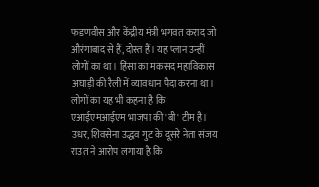फडणवीस और केंद्रीय मंत्री भगवत कराद जो औरंगाबाद से हैं, दोस्त हैं। यह प्लान उन्हीं लोगों का था। हिंसा का मकसद महाविकास अघाड़ी की रैली में व्यावधान पैदा करना था। लोगों का यह भी कहना है कि एआईएमआईएम भाजपा की 'बी' टीम है। उधर, शिवसेना उद्धव गुट के दूसरे नेता संजय राउत ने आरोप लगाया है कि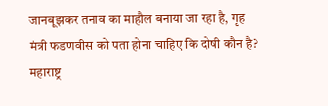जानबूझकर तनाव का माहौल बनाया जा रहा है, गृह मंत्री फडणवीस को पता होना चाहिए कि दोषी कौन है?
महाराष्ट्र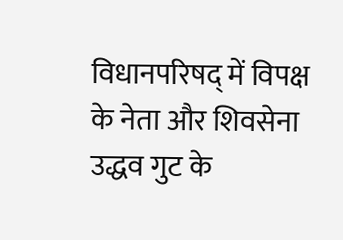विधानपरिषद् में विपक्ष के नेता और शिवसेना उद्धव गुट के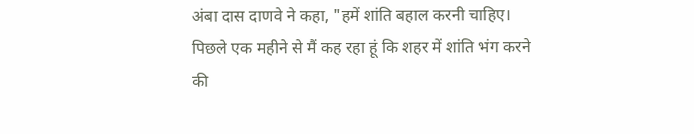अंबा दास दाणवे ने कहा, "हमें शांति बहाल करनी चाहिए। पिछले एक महीने से मैं कह रहा हूं कि शहर में शांति भंग करने की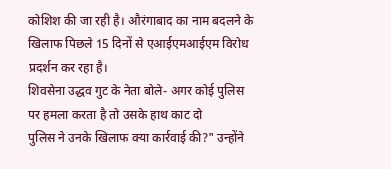कोशिश की जा रही है। औरंगाबाद का नाम बदलने के खिलाफ पिछले 15 दिनों से एआईएमआईएम विरोध प्रदर्शन कर रहा है।
शिवसेना उद्धव गुट के नेता बोले- अगर कोई पुलिस पर हमला करता है तो उसके हाथ काट दो
पुलिस ने उनके खिलाफ क्या कार्रवाई की?" उन्होंने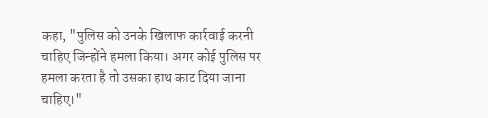कहा, "पुलिस को उनके खिलाफ कार्रवाई करनी चाहिए जिन्होंने हमला किया। अगर कोई पुलिस पर हमला करता है तो उसका हाथ काट दिया जाना चाहिए।"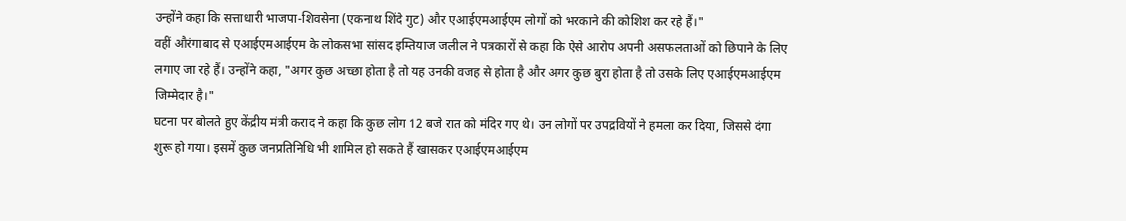उन्होंने कहा कि सत्ताधारी भाजपा-शिवसेना (एकनाथ शिंदे गुट) और एआईएमआईएम लोगों को भरकाने की कोशिश कर रहे हैं।"
वहीं औरंगाबाद से एआईएमआईएम के लोकसभा सांसद इम्तियाज जलील ने पत्रकारों से कहा कि ऐसे आरोप अपनी असफलताओं को छिपाने के लिए लगाए जा रहे हैं। उन्होंने कहा, "अगर कुछ अच्छा होता है तो यह उनकी वजह से होता है और अगर कुछ बुरा होता है तो उसके लिए एआईएमआईएम जिम्मेदार है।"
घटना पर बोलते हुए केंद्रीय मंत्री कराद ने कहा कि कुछ लोग 12 बजे रात को मंदिर गए थे। उन लोगों पर उपद्रवियों ने हमला कर दिया, जिससे दंगा शुरू हो गया। इसमें कुछ जनप्रतिनिधि भी शामिल हो सकते हैं खासकर एआईएमआईएम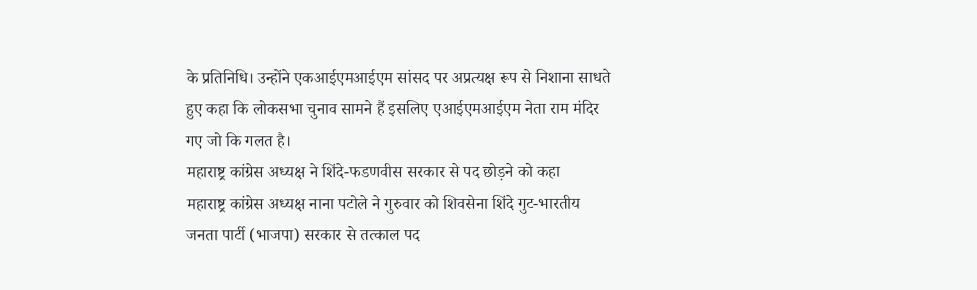के प्रतिनिधि। उन्होंने एकआईएमआईएम सांसद पर अप्रत्यक्ष रूप से निशाना साधते हुए कहा कि लोकसभा चुनाव सामने हैं इसलिए एआईएमआईएम नेता राम मंदिर गए जो कि गलत है।
महाराष्ट्र कांग्रेस अध्यक्ष ने शिंदे-फडणवीस सरकार से पद छोड़ने को कहा
महाराष्ट्र कांग्रेस अध्यक्ष नाना पटोले ने गुरुवार को शिवसेना शिंदे गुट-भारतीय जनता पार्टी (भाजपा) सरकार से तत्काल पद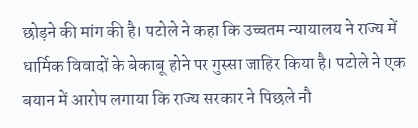छोड़ने की मांग की है। पटोले ने कहा कि उच्चतम न्यायालय ने राज्य में धार्मिक विवादों के बेकाबू होने पर गुस्सा जाहिर किया है। पटोले ने एक बयान में आरोप लगाया कि राज्य सरकार ने पिछले नौ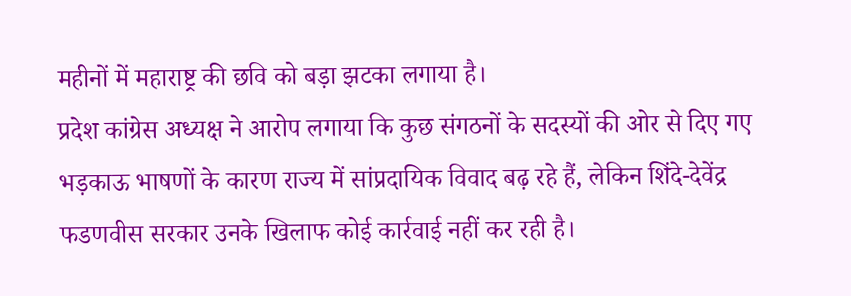महीनों में महाराष्ट्र की छवि को बड़ा झटका लगाया है।
प्रदेश कांग्रेस अध्यक्ष ने आरोप लगाया कि कुछ संगठनों के सदस्यों की ओर से दिए गए भड़काऊ भाषणों के कारण राज्य में सांप्रदायिक विवाद बढ़ रहे हैं, लेकिन शिंदे-देवेंद्र फडणवीस सरकार उनके खिलाफ कोई कार्रवाई नहीं कर रही है।